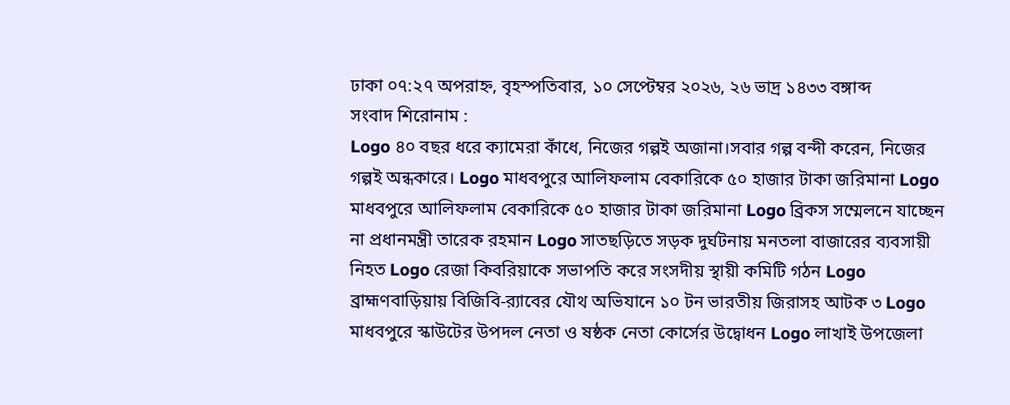ঢাকা ০৭:২৭ অপরাহ্ন, বৃহস্পতিবার, ১০ সেপ্টেম্বর ২০২৬, ২৬ ভাদ্র ১৪৩৩ বঙ্গাব্দ
সংবাদ শিরোনাম :
Logo ৪০ বছর ধরে ক্যামেরা কাঁধে, নিজের গল্পই অজানা।সবার গল্প বন্দী করেন, নিজের গল্পই অন্ধকারে। Logo মাধবপুরে আলিফলাম বেকারিকে ৫০ হাজার টাকা জরিমানা Logo মাধবপুরে আলিফলাম বেকারিকে ৫০ হাজার টাকা জরিমানা Logo ব্রিকস সম্মেলনে যাচ্ছেন না প্রধানমন্ত্রী তারেক রহমান Logo সাতছড়িতে সড়ক দুর্ঘটনায় মনতলা বাজারের ব্যবসায়ী নিহত Logo রেজা কিবরিয়াকে সভাপতি করে সংসদীয় স্থায়ী কমিটি গঠন Logo ব্রাহ্মণবাড়িয়ায় বিজিবি-র‌্যাবের যৌথ অভিযানে ১০ টন ভারতীয় জিরাসহ আটক ৩ Logo মাধবপুরে স্কাউটের উপদল নেতা ও ষষ্ঠক নেতা কোর্সের উদ্বোধন Logo লাখাই উপজেলা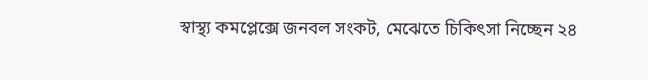স্বাস্থ্য কমপ্লেক্সে জনবল সংকট, মেঝেতে চিকিৎসা নিচ্ছেন ২৪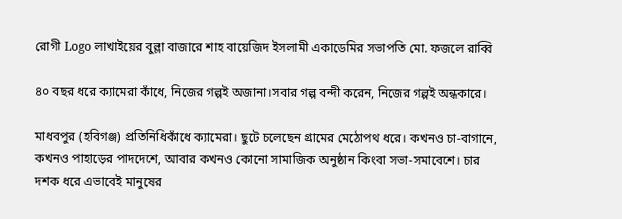রোগী Logo লাখাইয়ের বুল্লা বাজারে শাহ বায়েজিদ ইসলামী একাডেমির সভাপতি মো. ফজলে রাব্বি

৪০ বছর ধরে ক্যামেরা কাঁধে, নিজের গল্পই অজানা।সবার গল্প বন্দী করেন, নিজের গল্পই অন্ধকারে।

মাধবপুর (হবিগঞ্জ) প্রতিনিধিকাঁধে ক্যামেরা। ছুটে চলেছেন গ্রামের মেঠোপথ ধরে। কখনও চা-বাগানে, কখনও পাহাড়ের পাদদেশে, আবার কখনও কোনো সামাজিক অনুষ্ঠান কিংবা সভা-সমাবেশে। চার দশক ধরে এভাবেই মানুষের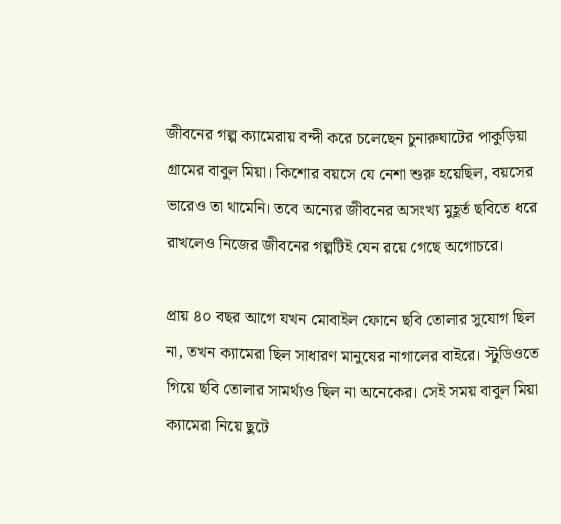জীবনের গল্প ক্যামেরায় বন্দী করে চলেছেন চুনারুঘাটের পাকুড়িয়া গ্রামের বাবুল মিয়া। কিশোর বয়সে যে নেশা শুরু হয়েছিল, বয়সের ভারেও তা থামেনি। তবে অন্যের জীবনের অসংখ্য মুহূর্ত ছবিতে ধরে রাখলেও নিজের জীবনের গল্পটিই যেন রয়ে গেছে অগোচরে।

প্রায় ৪০ বছর আগে যখন মোবাইল ফোনে ছবি তোলার সুযোগ ছিল না, তখন ক্যামেরা ছিল সাধারণ মানুষের নাগালের বাইরে। স্টুডিওতে গিয়ে ছবি তোলার সামর্থ্যও ছিল না অনেকের। সেই সময় বাবুল মিয়া ক্যামেরা নিয়ে ছুটে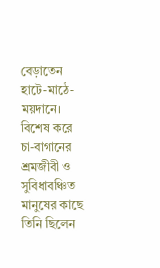বেড়াতেন হাটে-মাঠে-ময়দানে। বিশেষ করে চা-বাগানের শ্রমজীবী ও সুবিধাবঞ্চিত মানুষের কাছে তিনি ছিলেন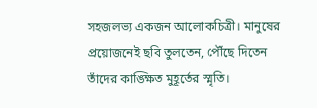সহজলভ্য একজন আলোকচিত্রী। মানুষের প্রয়োজনেই ছবি তুলতেন, পৌঁছে দিতেন তাঁদের কাঙ্ক্ষিত মুহূর্তের স্মৃতি।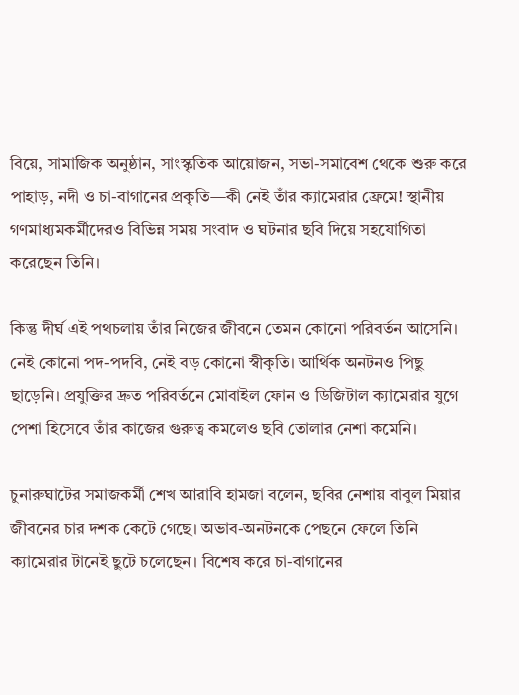বিয়ে, সামাজিক অনুষ্ঠান, সাংস্কৃতিক আয়োজন, সভা-সমাবেশ থেকে শুরু করে পাহাড়, নদী ও চা-বাগানের প্রকৃতি—কী নেই তাঁর ক্যামেরার ফ্রেমে! স্থানীয় গণমাধ্যমকর্মীদেরও বিভিন্ন সময় সংবাদ ও ঘটনার ছবি দিয়ে সহযোগিতা করেছেন তিনি।

কিন্তু দীর্ঘ এই পথচলায় তাঁর নিজের জীবনে তেমন কোনো পরিবর্তন আসেনি। নেই কোনো পদ-পদবি, নেই বড় কোনো স্বীকৃতি। আর্থিক অনটনও পিছু ছাড়েনি। প্রযুক্তির দ্রুত পরিবর্তনে মোবাইল ফোন ও ডিজিটাল ক্যামেরার যুগে পেশা হিসেবে তাঁর কাজের গুরুত্ব কমলেও ছবি তোলার নেশা কমেনি।

চুনারুঘাটের সমাজকর্মী শেখ আরাবি হামজা বলেন, ছবির নেশায় বাবুল মিয়ার জীবনের চার দশক কেটে গেছে। অভাব-অনটনকে পেছনে ফেলে তিনি ক্যামেরার টানেই ছুটে চলেছেন। বিশেষ করে চা-বাগানের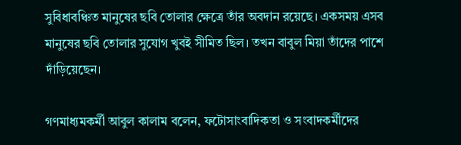সুবিধাবঞ্চিত মানুষের ছবি তোলার ক্ষেত্রে তাঁর অবদান রয়েছে। একসময় এসব মানুষের ছবি তোলার সুযোগ খুবই সীমিত ছিল। তখন বাবুল মিয়া তাঁদের পাশে দাঁড়িয়েছেন।

গণমাধ্যমকর্মী আবুল কালাম বলেন, ফটোসাংবাদিকতা ও সংবাদকর্মীদের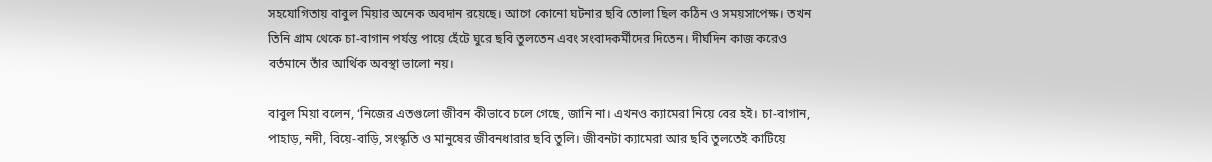সহযোগিতায় বাবুল মিয়ার অনেক অবদান রয়েছে। আগে কোনো ঘটনার ছবি তোলা ছিল কঠিন ও সময়সাপেক্ষ। তখন তিনি গ্রাম থেকে চা-বাগান পর্যন্ত পায়ে হেঁটে ঘুরে ছবি তুলতেন এবং সংবাদকর্মীদের দিতেন। দীর্ঘদিন কাজ করেও বর্তমানে তাঁর আর্থিক অবস্থা ভালো নয়।

বাবুল মিয়া বলেন, ‘নিজের এতগুলো জীবন কীভাবে চলে গেছে, জানি না। এখনও ক্যামেরা নিয়ে বের হই। চা-বাগান, পাহাড়, নদী, বিয়ে-বাড়ি, সংস্কৃতি ও মানুষের জীবনধারার ছবি তুলি। জীবনটা ক্যামেরা আর ছবি তুলতেই কাটিয়ে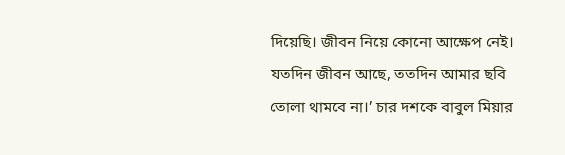দিয়েছি। জীবন নিয়ে কোনো আক্ষেপ নেই। যতদিন জীবন আছে, ততদিন আমার ছবি তোলা থামবে না।’ চার দশকে বাবুল মিয়ার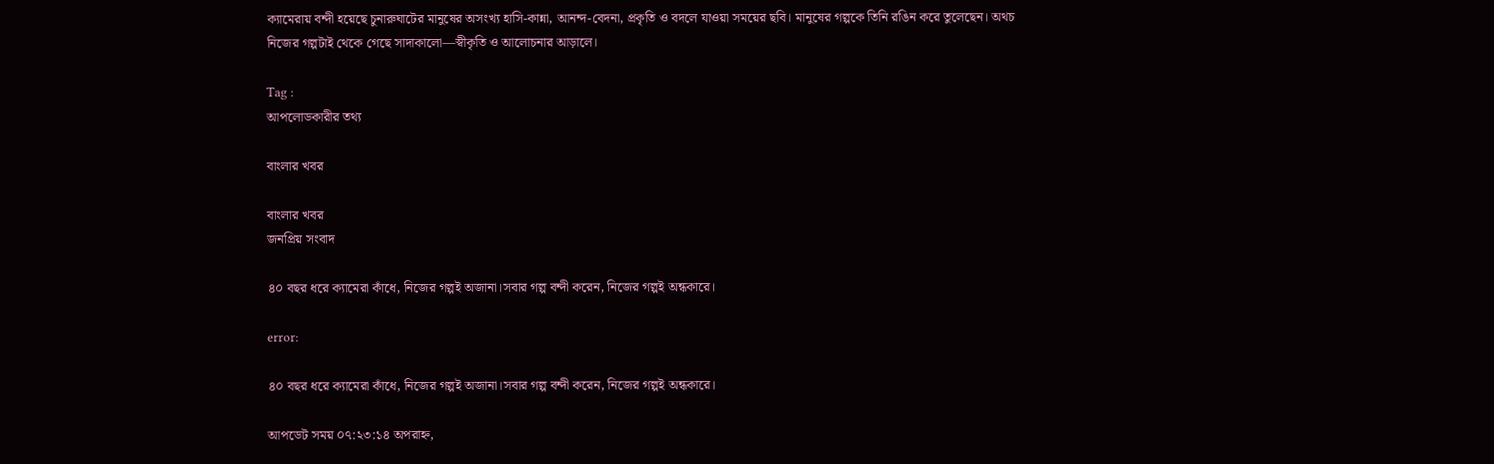ক্যামেরায় বন্দী হয়েছে চুনারুঘাটের মানুষের অসংখ্য হাসি-কান্না, আনন্দ-বেদনা, প্রকৃতি ও বদলে যাওয়া সময়ের ছবি। মানুষের গল্পকে তিনি রঙিন করে তুলেছেন। অথচ নিজের গল্পটাই থেকে গেছে সাদাকালো—স্বীকৃতি ও আলোচনার আড়ালে।

Tag :
আপলোডকারীর তথ্য

বাংলার খবর

বাংলার খবর
জনপ্রিয় সংবাদ

৪০ বছর ধরে ক্যামেরা কাঁধে, নিজের গল্পই অজানা।সবার গল্প বন্দী করেন, নিজের গল্পই অন্ধকারে।

error:

৪০ বছর ধরে ক্যামেরা কাঁধে, নিজের গল্পই অজানা।সবার গল্প বন্দী করেন, নিজের গল্পই অন্ধকারে।

আপডেট সময় ০৭:২৩:১৪ অপরাহ্ন,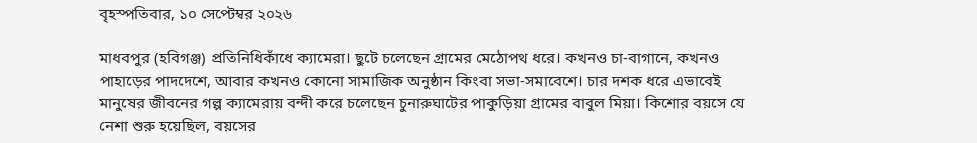বৃহস্পতিবার, ১০ সেপ্টেম্বর ২০২৬

মাধবপুর (হবিগঞ্জ) প্রতিনিধিকাঁধে ক্যামেরা। ছুটে চলেছেন গ্রামের মেঠোপথ ধরে। কখনও চা-বাগানে, কখনও পাহাড়ের পাদদেশে, আবার কখনও কোনো সামাজিক অনুষ্ঠান কিংবা সভা-সমাবেশে। চার দশক ধরে এভাবেই মানুষের জীবনের গল্প ক্যামেরায় বন্দী করে চলেছেন চুনারুঘাটের পাকুড়িয়া গ্রামের বাবুল মিয়া। কিশোর বয়সে যে নেশা শুরু হয়েছিল, বয়সের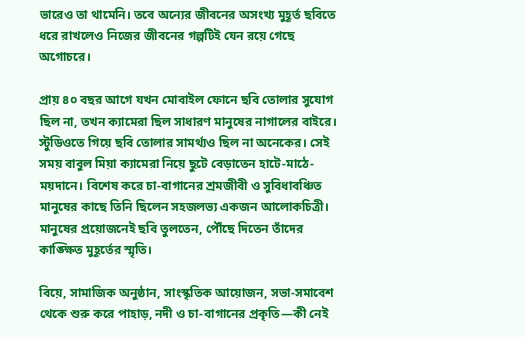ভারেও তা থামেনি। তবে অন্যের জীবনের অসংখ্য মুহূর্ত ছবিতে ধরে রাখলেও নিজের জীবনের গল্পটিই যেন রয়ে গেছে অগোচরে।

প্রায় ৪০ বছর আগে যখন মোবাইল ফোনে ছবি তোলার সুযোগ ছিল না, তখন ক্যামেরা ছিল সাধারণ মানুষের নাগালের বাইরে। স্টুডিওতে গিয়ে ছবি তোলার সামর্থ্যও ছিল না অনেকের। সেই সময় বাবুল মিয়া ক্যামেরা নিয়ে ছুটে বেড়াতেন হাটে-মাঠে-ময়দানে। বিশেষ করে চা-বাগানের শ্রমজীবী ও সুবিধাবঞ্চিত মানুষের কাছে তিনি ছিলেন সহজলভ্য একজন আলোকচিত্রী। মানুষের প্রয়োজনেই ছবি তুলতেন, পৌঁছে দিতেন তাঁদের কাঙ্ক্ষিত মুহূর্তের স্মৃতি।

বিয়ে, সামাজিক অনুষ্ঠান, সাংস্কৃতিক আয়োজন, সভা-সমাবেশ থেকে শুরু করে পাহাড়, নদী ও চা-বাগানের প্রকৃতি—কী নেই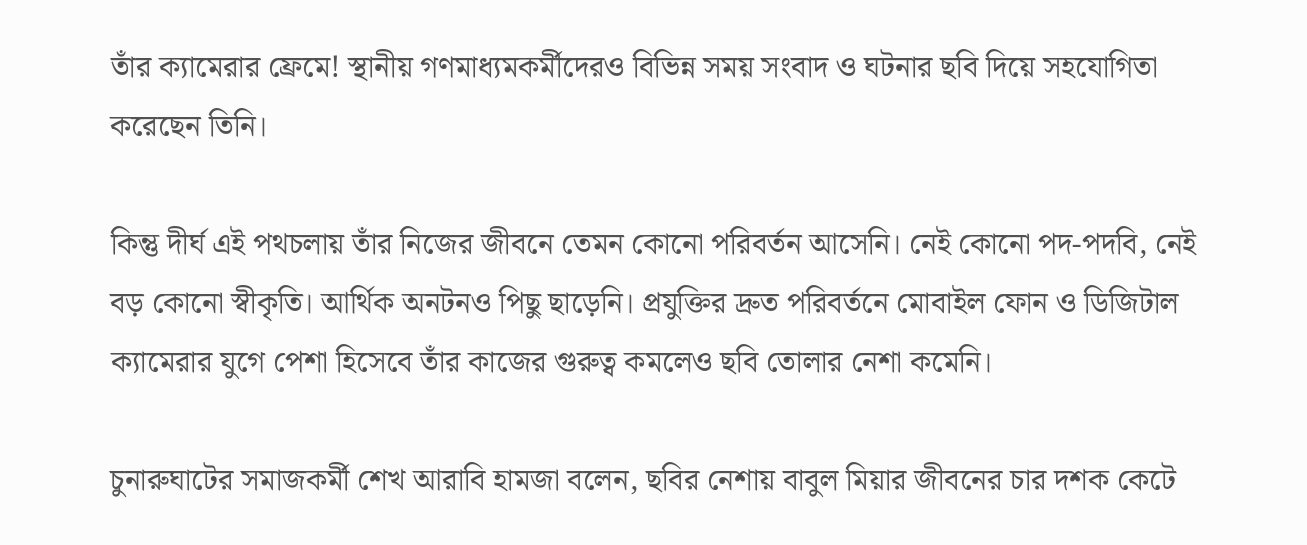তাঁর ক্যামেরার ফ্রেমে! স্থানীয় গণমাধ্যমকর্মীদেরও বিভিন্ন সময় সংবাদ ও ঘটনার ছবি দিয়ে সহযোগিতা করেছেন তিনি।

কিন্তু দীর্ঘ এই পথচলায় তাঁর নিজের জীবনে তেমন কোনো পরিবর্তন আসেনি। নেই কোনো পদ-পদবি, নেই বড় কোনো স্বীকৃতি। আর্থিক অনটনও পিছু ছাড়েনি। প্রযুক্তির দ্রুত পরিবর্তনে মোবাইল ফোন ও ডিজিটাল ক্যামেরার যুগে পেশা হিসেবে তাঁর কাজের গুরুত্ব কমলেও ছবি তোলার নেশা কমেনি।

চুনারুঘাটের সমাজকর্মী শেখ আরাবি হামজা বলেন, ছবির নেশায় বাবুল মিয়ার জীবনের চার দশক কেটে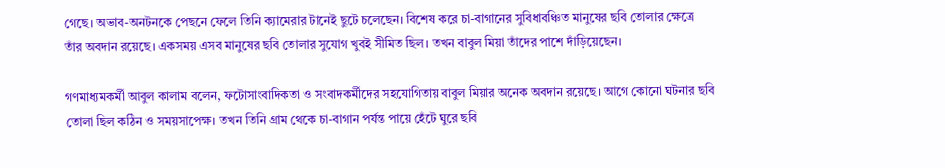গেছে। অভাব-অনটনকে পেছনে ফেলে তিনি ক্যামেরার টানেই ছুটে চলেছেন। বিশেষ করে চা-বাগানের সুবিধাবঞ্চিত মানুষের ছবি তোলার ক্ষেত্রে তাঁর অবদান রয়েছে। একসময় এসব মানুষের ছবি তোলার সুযোগ খুবই সীমিত ছিল। তখন বাবুল মিয়া তাঁদের পাশে দাঁড়িয়েছেন।

গণমাধ্যমকর্মী আবুল কালাম বলেন, ফটোসাংবাদিকতা ও সংবাদকর্মীদের সহযোগিতায় বাবুল মিয়ার অনেক অবদান রয়েছে। আগে কোনো ঘটনার ছবি তোলা ছিল কঠিন ও সময়সাপেক্ষ। তখন তিনি গ্রাম থেকে চা-বাগান পর্যন্ত পায়ে হেঁটে ঘুরে ছবি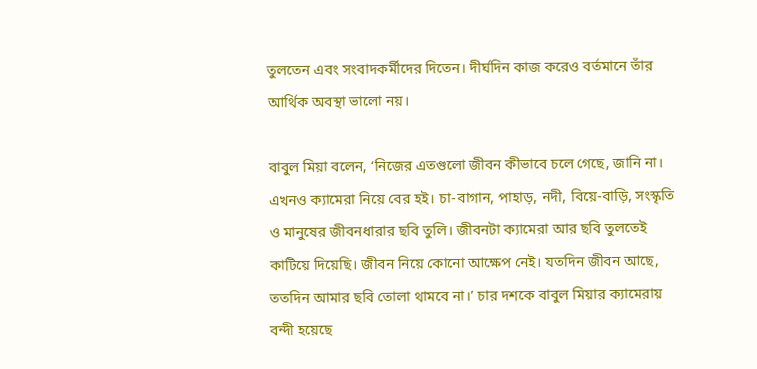তুলতেন এবং সংবাদকর্মীদের দিতেন। দীর্ঘদিন কাজ করেও বর্তমানে তাঁর আর্থিক অবস্থা ভালো নয়।

বাবুল মিয়া বলেন, ‘নিজের এতগুলো জীবন কীভাবে চলে গেছে, জানি না। এখনও ক্যামেরা নিয়ে বের হই। চা-বাগান, পাহাড়, নদী, বিয়ে-বাড়ি, সংস্কৃতি ও মানুষের জীবনধারার ছবি তুলি। জীবনটা ক্যামেরা আর ছবি তুলতেই কাটিয়ে দিয়েছি। জীবন নিয়ে কোনো আক্ষেপ নেই। যতদিন জীবন আছে, ততদিন আমার ছবি তোলা থামবে না।’ চার দশকে বাবুল মিয়ার ক্যামেরায় বন্দী হয়েছে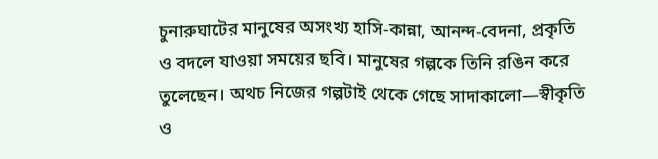চুনারুঘাটের মানুষের অসংখ্য হাসি-কান্না, আনন্দ-বেদনা, প্রকৃতি ও বদলে যাওয়া সময়ের ছবি। মানুষের গল্পকে তিনি রঙিন করে তুলেছেন। অথচ নিজের গল্পটাই থেকে গেছে সাদাকালো—স্বীকৃতি ও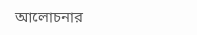আলোচনার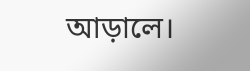আড়ালে।